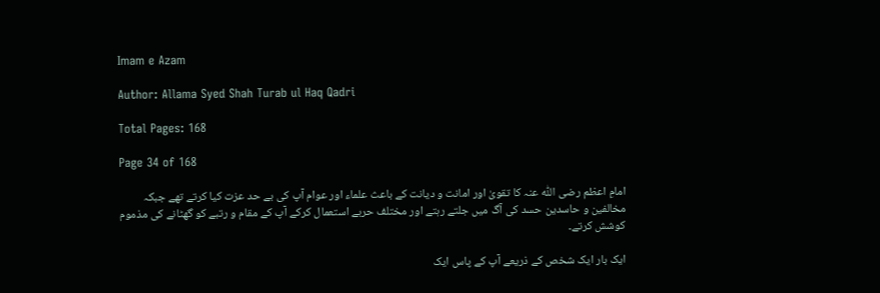Imam e Azam

Author: Allama Syed Shah Turab ul Haq Qadri

Total Pages: 168

Page 34 of 168

امامِ اعظم رضی اللّٰہ عنہ کا تقویٰ اور امانت و دیانت کے باعث علماء اور عوام آپ کی بے حد عزت کیا کرتے تھے جبکہ مخالفین و حاسدین حسد کی آگ میں جلتے رہتے اور مختلف حربے استعمال کرکے آپ کے مقام و رتبے کو گھٹانے کی مذموم کوشش کرتے۔

ایک بار ایک شخص کے ذریعے آپ کے پاس ایک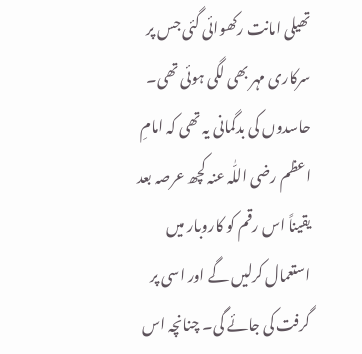تھیلی امانت رکھوائی گئی جس پر سرکاری مہر بھی لگی ہوئی تھی۔ حاسدوں کی بدگمانی یہ تھی کہ امامِ اعظم رضی اللّٰہ عنہ کچھ عرصہ بعد یقیناً اس رقم کو کاروبار میں استعمال کرلیں گے اور اسی پر گرفت کی جائے گی۔ چنانچہ اس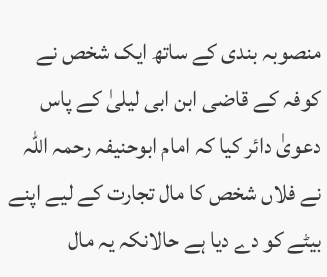منصوبہ بندی کے ساتھ ایک شخص نے کوفہ کے قاضی ابن ابی لیلیٰ کے پاس دعویٰ دائر کیا کہ امام ابوحنیفہ رحمہ اللّٰہ نے فلاں شخص کا مال تجارت کے لیے اپنے بیٹے کو دے دیا ہے حالانکہ یہ مال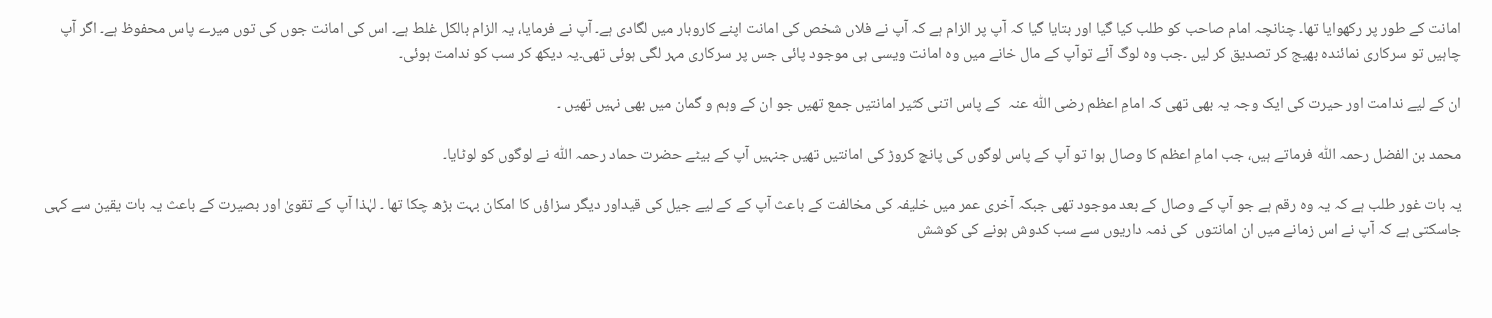امانت کے طور پر رکھوایا تھا۔ چنانچہ امام صاحب کو طلب کیا گیا اور بتایا گیا کہ آپ پر الزام ہے کہ آپ نے فلاں شخص کی امانت اپنے کاروبار میں لگادی ہے۔ آپ نے فرمایا، یہ الزام بالکل غلط ہے۔ اس کی امانت جوں کی توں میرے پاس محفوظ ہے۔ اگر آپ چاہیں تو سرکاری نمائندہ بھیج کر تصدیق کر لیں ۔جب وہ لوگ آئے توآپ کے مال خانے میں وہ امانت ویسی ہی موجود پائی جس پر سرکاری مہر لگی ہوئی تھی۔یہ دیکھ کر سب کو ندامت ہوئی۔

ان کے لیے ندامت اور حیرت کی ایک وجہ یہ بھی تھی کہ امامِ اعظم رضی اللّٰہ عنہ  کے پاس اتنی کثیر امانتیں جمع تھیں جو ان کے وہم و گمان میں بھی نہیں تھیں ۔

محمد بن الفضل رحمہ اللّٰہ فرماتے ہیں، جب امامِ اعظم کا وصال ہوا تو آپ کے پاس لوگوں کی پانچ کروڑ کی امانتیں تھیں جنہیں آپ کے بیٹے حضرت حماد رحمہ اللّٰہ نے لوگوں کو لوٹایا۔

یہ بات غور طلب ہے کہ یہ وہ رقم ہے جو آپ کے وصال کے بعد موجود تھی جبکہ آخری عمر میں خلیفہ کی مخالفت کے باعث آپ کے کے لیے جیل کی قیداور دیگر سزاؤں کا امکان بہت بڑھ چکا تھا ۔ لہٰذا آپ کے تقویٰ اور بصیرت کے باعث یہ بات یقین سے کہی جاسکتی ہے کہ آپ نے اس زمانے میں ان امانتوں  کی ذمہ داریوں سے سب کدوش ہونے کی کوشش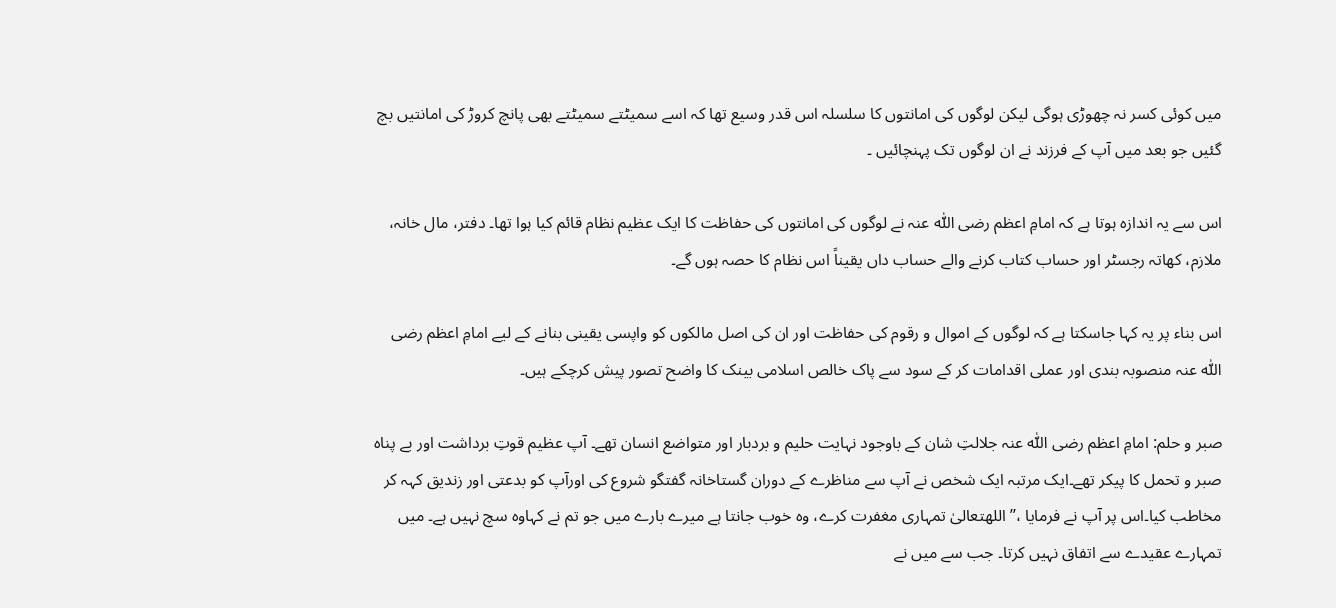میں کوئی کسر نہ چھوڑی ہوگی لیکن لوگوں کی امانتوں کا سلسلہ اس قدر وسیع تھا کہ اسے سمیٹتے سمیٹتے بھی پانچ کروڑ کی امانتیں بچ گئیں جو بعد میں آپ کے فرزند نے ان لوگوں تک پہنچائیں ۔

اس سے یہ اندازہ ہوتا ہے کہ امامِ اعظم رضی اللّٰہ عنہ نے لوگوں کی امانتوں کی حفاظت کا ایک عظیم نظام قائم کیا ہوا تھا۔ دفتر، مال خانہ، ملازم، کھاتہ رجسٹر اور حساب کتاب کرنے والے حساب داں یقیناً اس نظام کا حصہ ہوں گے۔

اس بناء پر یہ کہا جاسکتا ہے کہ لوگوں کے اموال و رقوم کی حفاظت اور ان کی اصل مالکوں کو واپسی یقینی بنانے کے لیے امامِ اعظم رضی اللّٰہ عنہ منصوبہ بندی اور عملی اقدامات کر کے سود سے پاک خالص اسلامی بینک کا واضح تصور پیش کرچکے ہیں۔

صبر و حلم: امامِ اعظم رضی اللّٰہ عنہ جلالتِ شان کے باوجود نہایت حلیم و بردبار اور متواضع انسان تھے۔ آپ عظیم قوتِ برداشت اور بے پناہ صبر و تحمل کا پیکر تھے۔ایک مرتبہ ایک شخص نے آپ سے مناظرے کے دوران گستاخانہ گفتگو شروع کی اورآپ کو بدعتی اور زندیق کہہ کر مخاطب کیا۔اس پر آپ نے فرمایا ،’’اللهتعالیٰ تمہاری مغفرت کرے، وہ خوب جانتا ہے میرے بارے میں جو تم نے کہاوہ سچ نہیں ہے۔ میں تمہارے عقیدے سے اتفاق نہیں کرتا۔ جب سے میں نے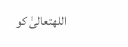اللهتعالیٰ کو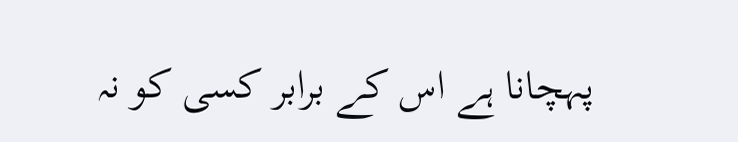پہچانا ہے اس کے برابر کسی کو نہ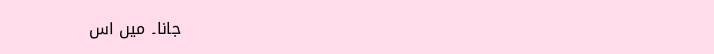جانا۔ میں اس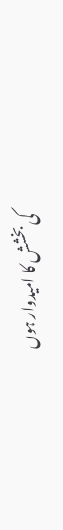کی بخشش کا امیدوار ہوں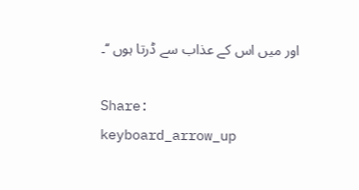اور میں اس کے عذاب سے ڈرتا ہوں ‘‘۔

Share:
keyboard_arrow_up